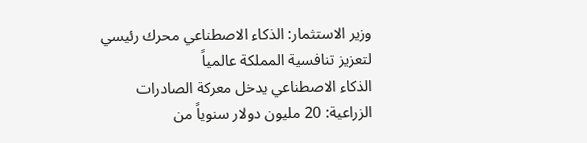وزير الاستثمار: الذكاء الاصطناعي محرك رئيسي لتعزيز تنافسية المملكة عالمياً
الذكاء الاصطناعي يدخل معركة الصادرات الزراعية: 20 مليون دولار سنوياً من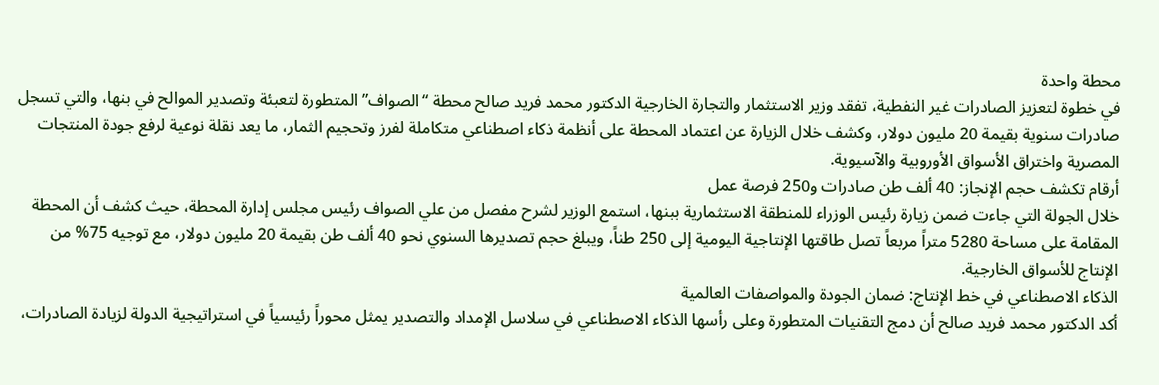محطة واحدة
في خطوة لتعزيز الصادرات غير النفطية، تفقد وزير الاستثمار والتجارة الخارجية الدكتور محمد فريد صالح محطة “الصواف” المتطورة لتعبئة وتصدير الموالح في بنها، والتي تسجل صادرات سنوية بقيمة 20 مليون دولار، وكشف خلال الزيارة عن اعتماد المحطة على أنظمة ذكاء اصطناعي متكاملة لفرز وتحجيم الثمار، ما يعد نقلة نوعية لرفع جودة المنتجات المصرية واختراق الأسواق الأوروبية والآسيوية.
أرقام تكشف حجم الإنجاز: 40 ألف طن صادرات و250 فرصة عمل
خلال الجولة التي جاءت ضمن زيارة رئيس الوزراء للمنطقة الاستثمارية ببنها، استمع الوزير لشرح مفصل من علي الصواف رئيس مجلس إدارة المحطة، حيث كشف أن المحطة المقامة على مساحة 5280 متراً مربعاً تصل طاقتها الإنتاجية اليومية إلى 250 طناً، ويبلغ حجم تصديرها السنوي نحو 40 ألف طن بقيمة 20 مليون دولار، مع توجيه 75% من الإنتاج للأسواق الخارجية.
الذكاء الاصطناعي في خط الإنتاج: ضمان الجودة والمواصفات العالمية
أكد الدكتور محمد فريد صالح أن دمج التقنيات المتطورة وعلى رأسها الذكاء الاصطناعي في سلاسل الإمداد والتصدير يمثل محوراً رئيسياً في استراتيجية الدولة لزيادة الصادرات،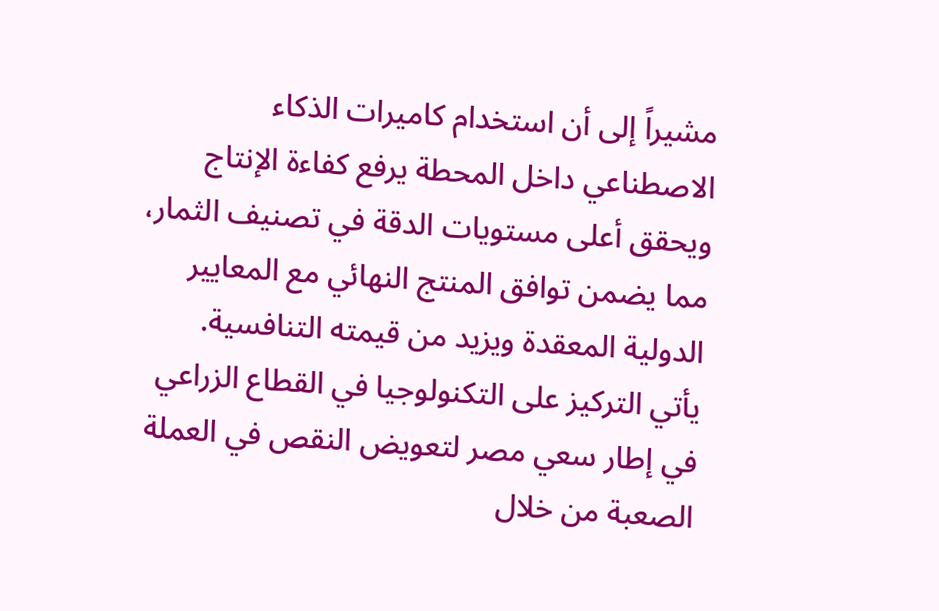مشيراً إلى أن استخدام كاميرات الذكاء الاصطناعي داخل المحطة يرفع كفاءة الإنتاج ويحقق أعلى مستويات الدقة في تصنيف الثمار، مما يضمن توافق المنتج النهائي مع المعايير الدولية المعقدة ويزيد من قيمته التنافسية.
يأتي التركيز على التكنولوجيا في القطاع الزراعي في إطار سعي مصر لتعويض النقص في العملة الصعبة من خلال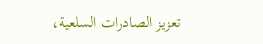تعزيز الصادرات السلعية،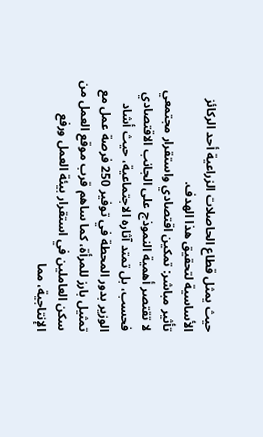حيث يمثل قطاع الحاصلات الزراعية أحد الركائز الأساسية لتحقيق هذا الهدف.
تأثير مباشر: تمكين اقتصادي واستقرار مجتمعي
لا تقتصر أهمية النموذج على الجانب الاقتصادي فحسب، بل تمتد آثاره الاجتماعية، حيث أشاد الوزير بدور المحطة في توفير 250 فرصة عمل مع تمثيل بارز للمرأة، كما ساهم قرب موقع العمل من سكن العاملين في استقرار بيئة العمل ورفع الإنتاجية، مما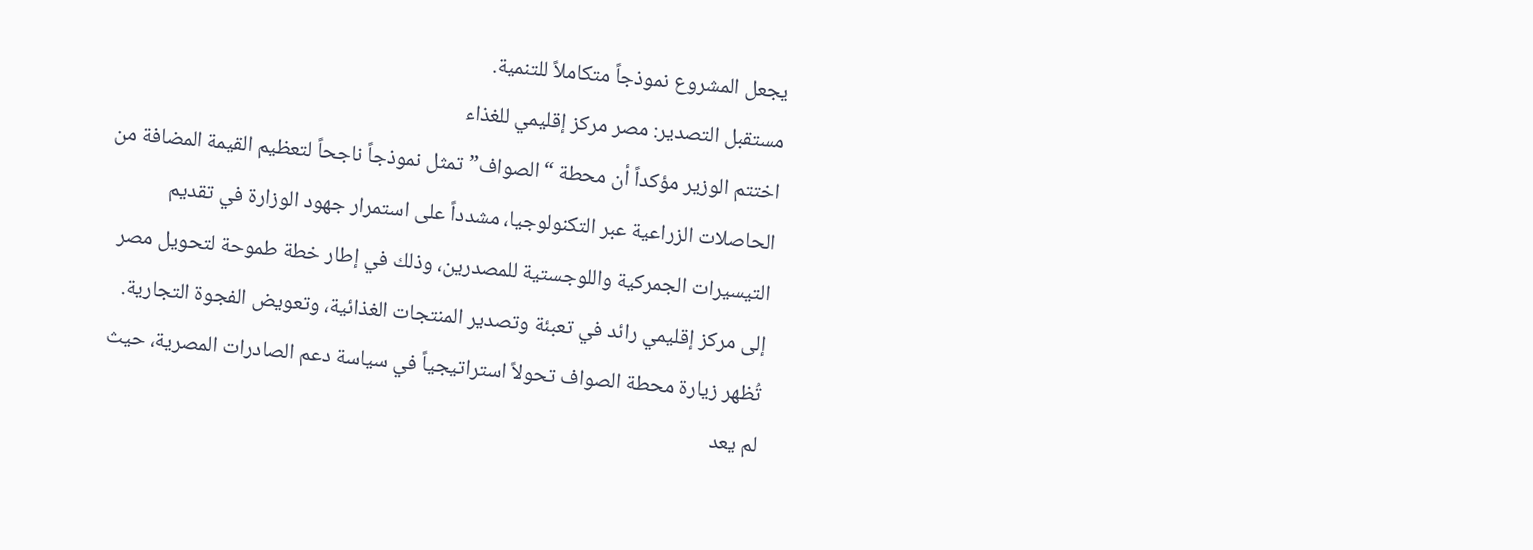يجعل المشروع نموذجاً متكاملاً للتنمية.
مستقبل التصدير: مصر مركز إقليمي للغذاء
اختتم الوزير مؤكداً أن محطة “الصواف” تمثل نموذجاً ناجحاً لتعظيم القيمة المضافة من الحاصلات الزراعية عبر التكنولوجيا، مشدداً على استمرار جهود الوزارة في تقديم التيسيرات الجمركية واللوجستية للمصدرين، وذلك في إطار خطة طموحة لتحويل مصر إلى مركز إقليمي رائد في تعبئة وتصدير المنتجات الغذائية، وتعويض الفجوة التجارية.
تُظهر زيارة محطة الصواف تحولاً استراتيجياً في سياسة دعم الصادرات المصرية، حيث لم يعد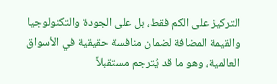التركيز على الكم فقط، بل على الجودة والتكنولوجيا والقيمة المضافة لضمان منافسة حقيقية في الأسواق العالمية، وهو ما قد يُترجم مستقبلاً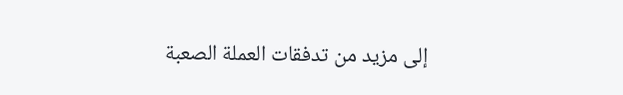إلى مزيد من تدفقات العملة الصعبة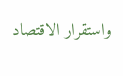واستقرار الاقتصاد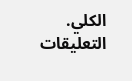الكلي.
التعليقات